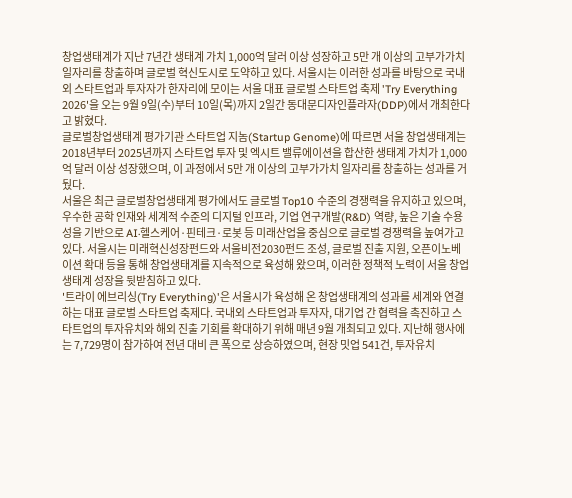창업생태계가 지난 7년간 생태계 가치 1,000억 달러 이상 성장하고 5만 개 이상의 고부가가치 일자리를 창출하며 글로벌 혁신도시로 도약하고 있다. 서울시는 이러한 성과를 바탕으로 국내외 스타트업과 투자자가 한자리에 모이는 서울 대표 글로벌 스타트업 축제 'Try Everything 2026'을 오는 9월 9일(수)부터 10일(목)까지 2일간 동대문디자인플라자(DDP)에서 개최한다고 밝혔다.
글로벌창업생태계 평가기관 스타트업 지놈(Startup Genome)에 따르면 서울 창업생태계는 2018년부터 2025년까지 스타트업 투자 및 엑시트 밸류에이션을 합산한 생태계 가치가 1,000억 달러 이상 성장했으며, 이 과정에서 5만 개 이상의 고부가가치 일자리를 창출하는 성과를 거뒀다.
서울은 최근 글로벌창업생태계 평가에서도 글로벌 Top10 수준의 경쟁력을 유지하고 있으며, 우수한 공학 인재와 세계적 수준의 디지털 인프라, 기업 연구개발(R&D) 역량, 높은 기술 수용성을 기반으로 AI·헬스케어·핀테크·로봇 등 미래산업을 중심으로 글로벌 경쟁력을 높여가고 있다. 서울시는 미래혁신성장펀드와 서울비전2030펀드 조성, 글로벌 진출 지원, 오픈이노베이션 확대 등을 통해 창업생태계를 지속적으로 육성해 왔으며, 이러한 정책적 노력이 서울 창업생태계 성장을 뒷받침하고 있다.
'트라이 에브리싱(Try Everything)'은 서울시가 육성해 온 창업생태계의 성과를 세계와 연결하는 대표 글로벌 스타트업 축제다. 국내외 스타트업과 투자자, 대기업 간 협력을 촉진하고 스타트업의 투자유치와 해외 진출 기회를 확대하기 위해 매년 9월 개최되고 있다. 지난해 행사에는 7,729명이 참가하여 전년 대비 큰 폭으로 상승하였으며, 현장 밋업 541건, 투자유치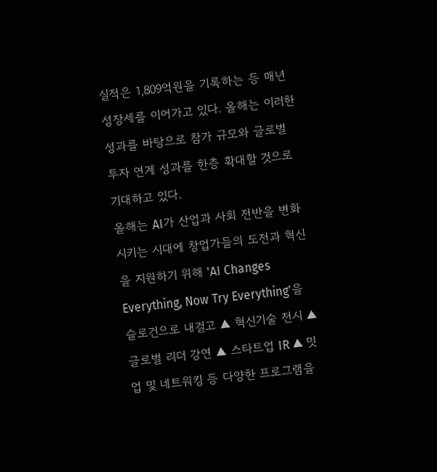실적은 1,809억원을 기록하는 등 매년 성장세를 이어가고 있다. 올해는 이러한 성과를 바탕으로 참가 규모와 글로벌 투자 연계 성과를 한층 확대할 것으로 기대하고 있다.
올해는 AI가 산업과 사회 전반을 변화시키는 시대에 창업가들의 도전과 혁신을 지원하기 위해 'AI Changes Everything, Now Try Everything'을 슬로건으로 내걸고 ▲ 혁신기술 전시 ▲ 글로벌 리더 강연 ▲ 스타트업 IR ▲ 밋업 및 네트워킹 등 다양한 프로그램을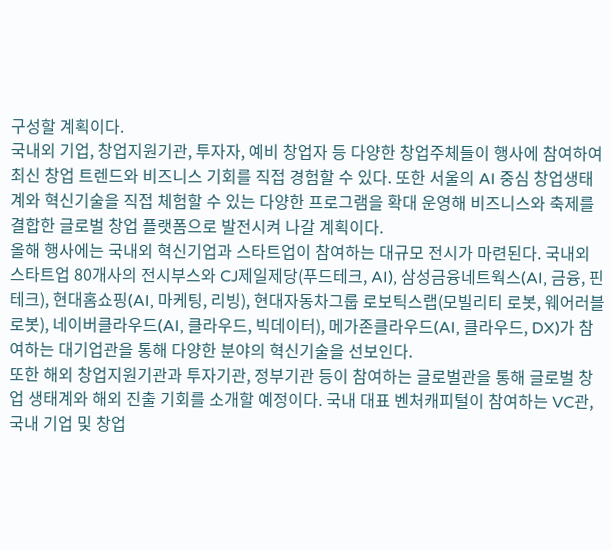구성할 계획이다.
국내외 기업, 창업지원기관, 투자자, 예비 창업자 등 다양한 창업주체들이 행사에 참여하여 최신 창업 트렌드와 비즈니스 기회를 직접 경험할 수 있다. 또한 서울의 AI 중심 창업생태계와 혁신기술을 직접 체험할 수 있는 다양한 프로그램을 확대 운영해 비즈니스와 축제를 결합한 글로벌 창업 플랫폼으로 발전시켜 나갈 계획이다.
올해 행사에는 국내외 혁신기업과 스타트업이 참여하는 대규모 전시가 마련된다. 국내외 스타트업 80개사의 전시부스와 CJ제일제당(푸드테크, AI), 삼성금융네트웍스(AI, 금융, 핀테크), 현대홈쇼핑(AI, 마케팅, 리빙), 현대자동차그룹 로보틱스랩(모빌리티 로봇, 웨어러블 로봇), 네이버클라우드(AI, 클라우드, 빅데이터), 메가존클라우드(AI, 클라우드, DX)가 참여하는 대기업관을 통해 다양한 분야의 혁신기술을 선보인다.
또한 해외 창업지원기관과 투자기관, 정부기관 등이 참여하는 글로벌관을 통해 글로벌 창업 생태계와 해외 진출 기회를 소개할 예정이다. 국내 대표 벤처캐피털이 참여하는 VC관, 국내 기업 및 창업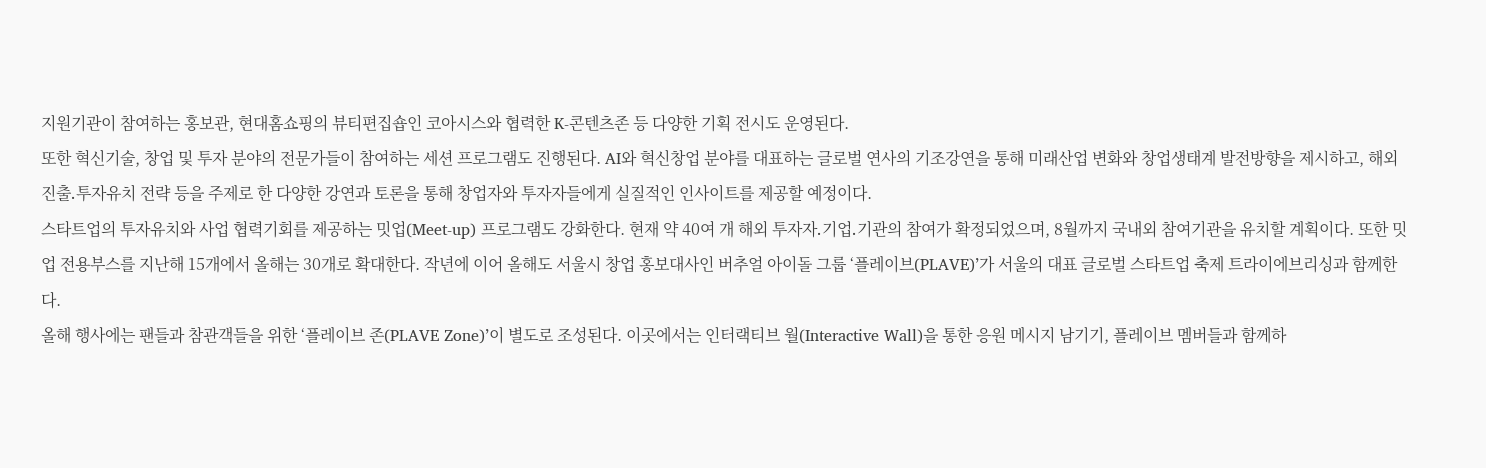지원기관이 참여하는 홍보관, 현대홈쇼핑의 뷰티편집숍인 코아시스와 협력한 K-콘텐츠존 등 다양한 기획 전시도 운영된다.
또한 혁신기술, 창업 및 투자 분야의 전문가들이 참여하는 세션 프로그램도 진행된다. AI와 혁신창업 분야를 대표하는 글로벌 연사의 기조강연을 통해 미래산업 변화와 창업생태계 발전방향을 제시하고, 해외진출․투자유치 전략 등을 주제로 한 다양한 강연과 토론을 통해 창업자와 투자자들에게 실질적인 인사이트를 제공할 예정이다.
스타트업의 투자유치와 사업 협력기회를 제공하는 밋업(Meet-up) 프로그램도 강화한다. 현재 약 40여 개 해외 투자자․기업․기관의 참여가 확정되었으며, 8월까지 국내외 참여기관을 유치할 계획이다. 또한 밋업 전용부스를 지난해 15개에서 올해는 30개로 확대한다. 작년에 이어 올해도 서울시 창업 홍보대사인 버추얼 아이돌 그룹 ‘플레이브(PLAVE)’가 서울의 대표 글로벌 스타트업 축제 트라이에브리싱과 함께한다.
올해 행사에는 팬들과 참관객들을 위한 ‘플레이브 존(PLAVE Zone)’이 별도로 조성된다. 이곳에서는 인터랙티브 월(Interactive Wall)을 통한 응원 메시지 남기기, 플레이브 멤버들과 함께하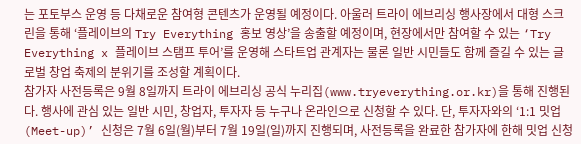는 포토부스 운영 등 다채로운 참여형 콘텐츠가 운영될 예정이다. 아울러 트라이 에브리싱 행사장에서 대형 스크린을 통해 ‘플레이브의 Try Everything 홍보 영상’을 송출할 예정이며, 현장에서만 참여할 수 있는 ‘Try Everything x 플레이브 스탬프 투어’를 운영해 스타트업 관계자는 물론 일반 시민들도 함께 즐길 수 있는 글로벌 창업 축제의 분위기를 조성할 계획이다.
참가자 사전등록은 9월 8일까지 트라이 에브리싱 공식 누리집(www.tryeverything.or.kr)을 통해 진행된다. 행사에 관심 있는 일반 시민, 창업자, 투자자 등 누구나 온라인으로 신청할 수 있다. 단, 투자자와의 ‘1:1 밋업(Meet-up)’ 신청은 7월 6일(월)부터 7월 19일(일)까지 진행되며, 사전등록을 완료한 참가자에 한해 밋업 신청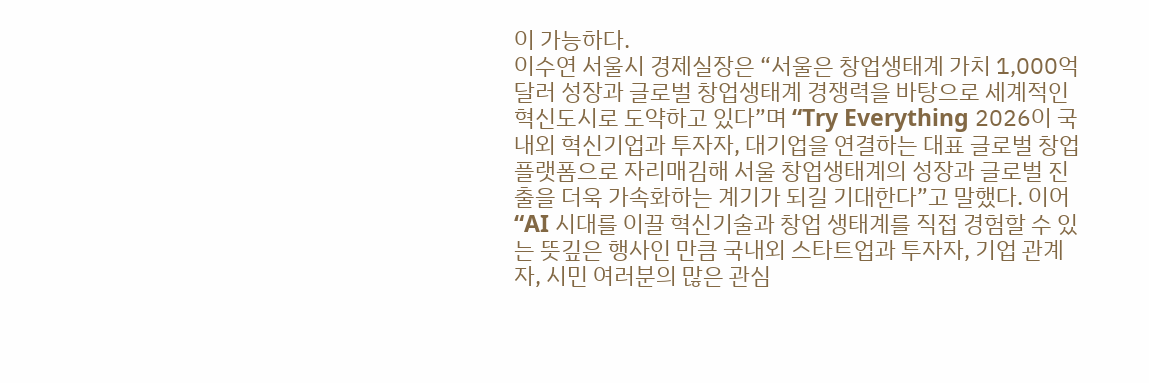이 가능하다.
이수연 서울시 경제실장은 “서울은 창업생태계 가치 1,000억 달러 성장과 글로벌 창업생태계 경쟁력을 바탕으로 세계적인 혁신도시로 도약하고 있다”며 “Try Everything 2026이 국내외 혁신기업과 투자자, 대기업을 연결하는 대표 글로벌 창업 플랫폼으로 자리매김해 서울 창업생태계의 성장과 글로벌 진출을 더욱 가속화하는 계기가 되길 기대한다”고 말했다. 이어 “AI 시대를 이끌 혁신기술과 창업 생태계를 직접 경험할 수 있는 뜻깊은 행사인 만큼 국내외 스타트업과 투자자, 기업 관계자, 시민 여러분의 많은 관심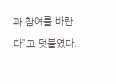과 참여를 바란다”고 덧붙였다.